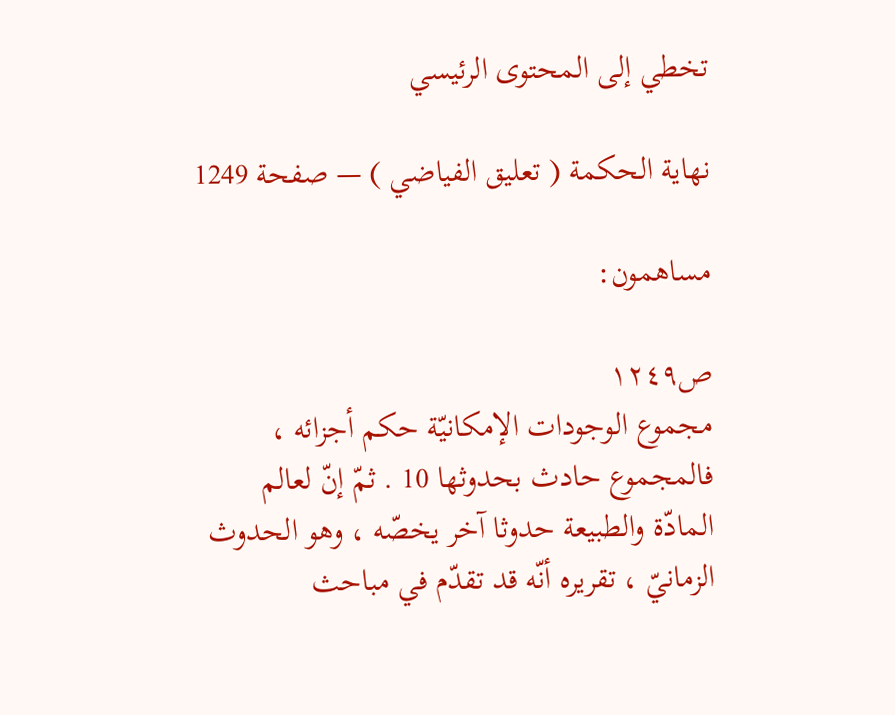تخطي إلى المحتوى الرئيسي

نهاية الحكمة ( تعليق الفياضي ) — صفحة 1249

مساهمون:

ص١٢٤٩
مجموع الوجودات الإمكانيّة حكم أجزائه ، فالمجموع حادث بحدوثها 10 . ثمّ إنّ لعالم المادّة والطبيعة حدوثا آخر يخصّه ، وهو الحدوث الزمانيّ ، تقريره أنّه قد تقدّم في مباحث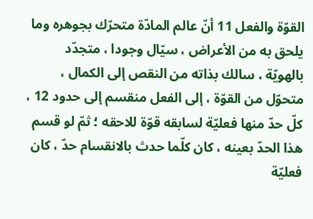القوّة والفعل 11 أنّ عالم المادّة متحرّك بجوهره وما يلحق به من الأعراض ، سيّال وجودا ، متجدّد بالهويّة ، سالك بذاته من النقص إلى الكمال ، متحوّل من القوّة ، إلى الفعل منقسم إلى حدود 12 ، كلّ حدّ منها فعليّة لسابقه قوّة للاحقه ؛ ثمّ لو قسم هذا الحدّ بعينه ، كان كلّما حدث بالانقسام حدّ ، كان فعليّة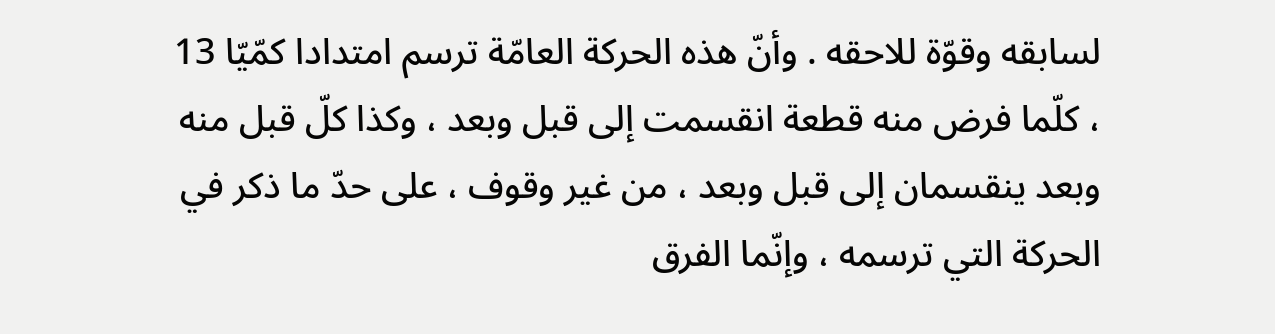لسابقه وقوّة للاحقه . وأنّ هذه الحركة العامّة ترسم امتدادا كمّيّا 13 ، كلّما فرض منه قطعة انقسمت إلى قبل وبعد ، وكذا كلّ قبل منه وبعد ينقسمان إلى قبل وبعد ، من غير وقوف ، على حدّ ما ذكر في الحركة التي ترسمه ، وإنّما الفرق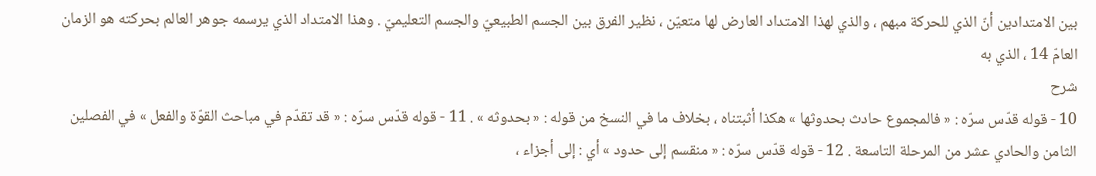بين الامتدادين أنّ الذي للحركة مبهم ، والذي لهذا الامتداد العارض لها متعيّن ، نظير الفرق بين الجسم الطبيعيّ والجسم التعليميّ . وهذا الامتداد الذي يرسمه جوهر العالم بحركته هو الزمان العامّ 14 ، الذي به
شرح
10 - قوله قدّس سرّه : « فالمجموع حادث بحدوثها » هكذا أثبتناه ، بخلاف ما في النسخ من قوله : « بحدوثه » . 11 - قوله قدّس سرّه : « قد تقدّم في مباحث القوّة والفعل » في الفصلين الثامن والحادي عشر من المرحلة التاسعة . 12 - قوله قدّس سرّه : « منقسم إلى حدود » أي : إلى أجزاء ،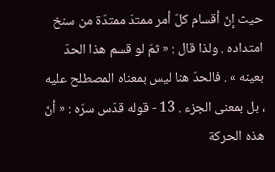حيث إنّ أقسام كلّ أمر ممتدّ ممتدّة من سنخ امتداده . ولذا قال : « ثمّ لو قسم هذا الحدّ بعينه » . فالحدّ هنا ليس بمعناه المصطلح عليه ، بل بمعنى الجزء . 13 - قوله قدّس سرّه : « أنّ هذه الحركة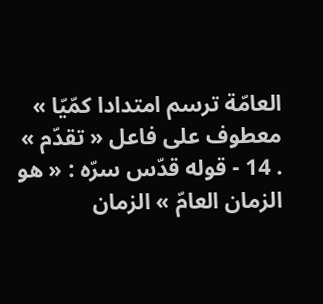العامّة ترسم امتدادا كمّيّا » معطوف على فاعل « تقدّم » . 14 - قوله قدّس سرّه : « هو الزمان العامّ » الزمان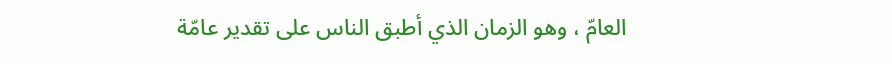العامّ ، وهو الزمان الذي أطبق الناس على تقدير عامّة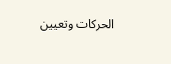الحركات وتعيين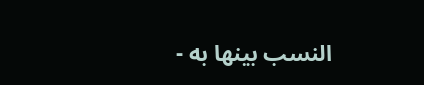النسب بينها به -